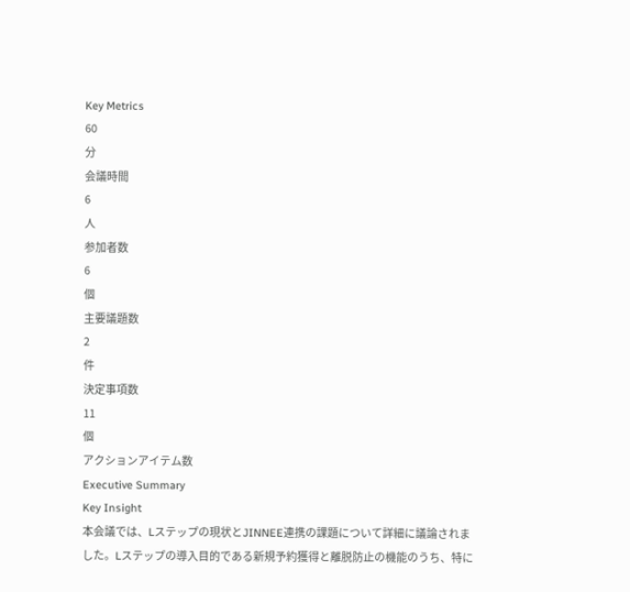Key Metrics
60
分
会議時間
6
人
参加者数
6
個
主要議題数
2
件
決定事項数
11
個
アクションアイテム数
Executive Summary
Key Insight
本会議では、Lステップの現状とJINNEE連携の課題について詳細に議論されました。Lステップの導入目的である新規予約獲得と離脱防止の機能のうち、特に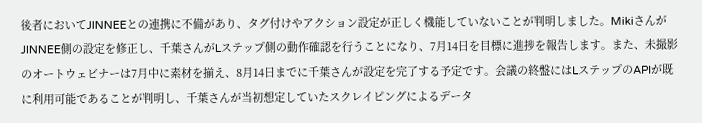後者においてJINNEEとの連携に不備があり、タグ付けやアクション設定が正しく機能していないことが判明しました。MikiさんがJINNEE側の設定を修正し、千葉さんがLステップ側の動作確認を行うことになり、7月14日を目標に進捗を報告します。また、未撮影のオートウェビナーは7月中に素材を揃え、8月14日までに千葉さんが設定を完了する予定です。会議の終盤にはLステップのAPIが既に利用可能であることが判明し、千葉さんが当初想定していたスクレイピングによるデータ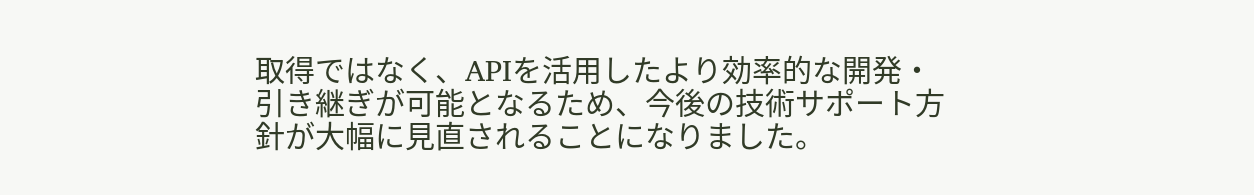取得ではなく、APIを活用したより効率的な開発・引き継ぎが可能となるため、今後の技術サポート方針が大幅に見直されることになりました。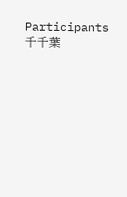Participants
千千葉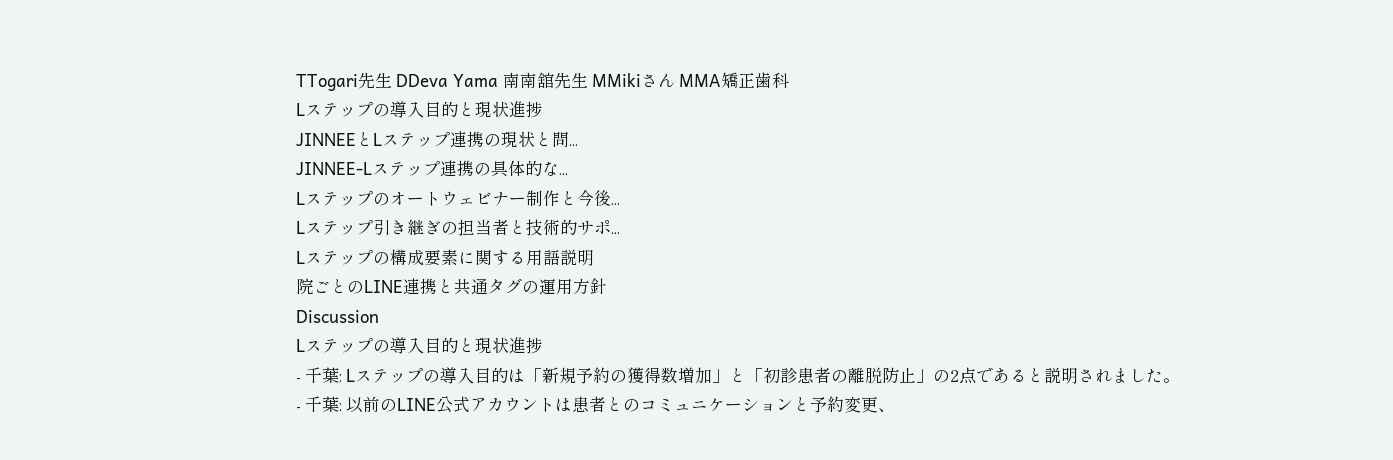TTogari先生 DDeva Yama 南南舘先生 MMikiさん MMA矯正歯科
Lステップの導入目的と現状進捗
JINNEEとLステップ連携の現状と問...
JINNEE-Lステップ連携の具体的な...
Lステップのオートウェビナー制作と今後...
Lステップ引き継ぎの担当者と技術的サポ...
Lステップの構成要素に関する用語説明
院ごとのLINE連携と共通タグの運用方針
Discussion
Lステップの導入目的と現状進捗
- 千葉: Lステップの導入目的は「新規予約の獲得数増加」と「初診患者の離脱防止」の2点であると説明されました。
- 千葉: 以前のLINE公式アカウントは患者とのコミュニケーションと予約変更、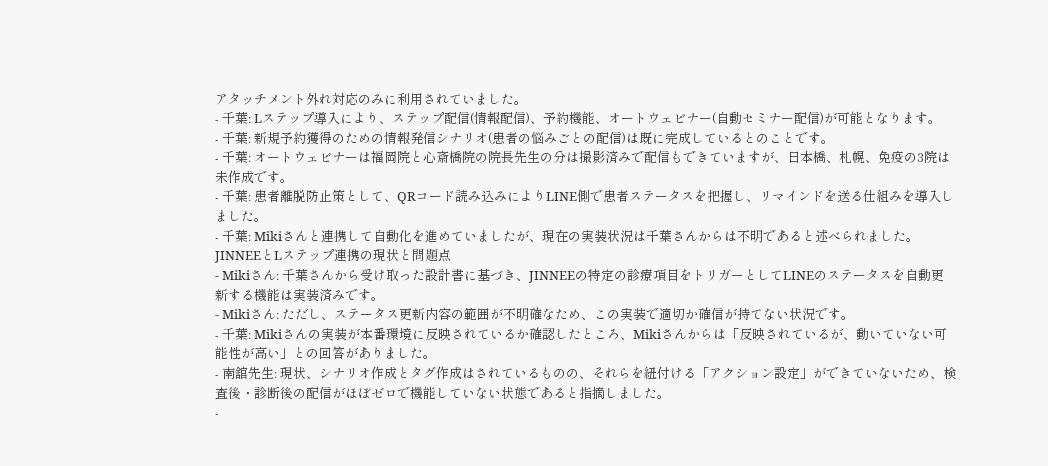アタッチメント外れ対応のみに利用されていました。
- 千葉: Lステップ導入により、ステップ配信(情報配信)、予約機能、オートウェビナー(自動セミナー配信)が可能となります。
- 千葉: 新規予約獲得のための情報発信シナリオ(患者の悩みごとの配信)は既に完成しているとのことです。
- 千葉: オートウェビナーは福岡院と心斎橋院の院長先生の分は撮影済みで配信もできていますが、日本橋、札幌、免疫の3院は未作成です。
- 千葉: 患者離脱防止策として、QRコード読み込みによりLINE側で患者ステータスを把握し、リマインドを送る仕組みを導入しました。
- 千葉: Mikiさんと連携して自動化を進めていましたが、現在の実装状況は千葉さんからは不明であると述べられました。
JINNEEとLステップ連携の現状と問題点
- Mikiさん: 千葉さんから受け取った設計書に基づき、JINNEEの特定の診療項目をトリガーとしてLINEのステータスを自動更新する機能は実装済みです。
- Mikiさん: ただし、ステータス更新内容の範囲が不明確なため、この実装で適切か確信が持てない状況です。
- 千葉: Mikiさんの実装が本番環境に反映されているか確認したところ、Mikiさんからは「反映されているが、動いていない可能性が高い」との回答がありました。
- 南舘先生: 現状、シナリオ作成とタグ作成はされているものの、それらを紐付ける「アクション設定」ができていないため、検査後・診断後の配信がほぼゼロで機能していない状態であると指摘しました。
-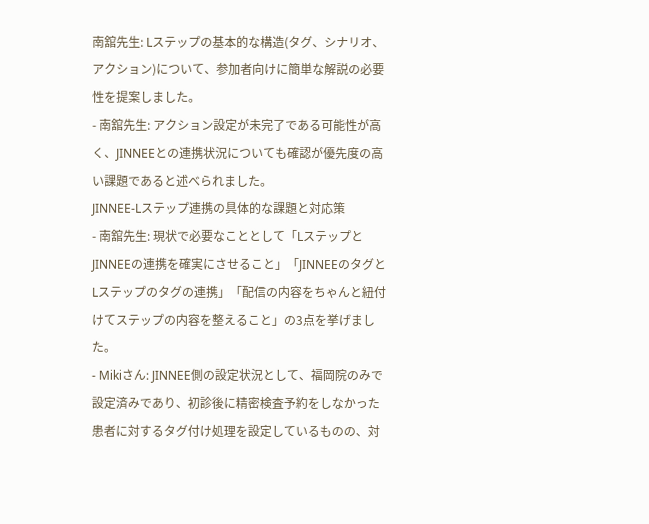南舘先生: Lステップの基本的な構造(タグ、シナリオ、アクション)について、参加者向けに簡単な解説の必要性を提案しました。
- 南舘先生: アクション設定が未完了である可能性が高く、JINNEEとの連携状況についても確認が優先度の高い課題であると述べられました。
JINNEE-Lステップ連携の具体的な課題と対応策
- 南舘先生: 現状で必要なこととして「LステップとJINNEEの連携を確実にさせること」「JINNEEのタグとLステップのタグの連携」「配信の内容をちゃんと紐付けてステップの内容を整えること」の3点を挙げました。
- Mikiさん: JINNEE側の設定状況として、福岡院のみで設定済みであり、初診後に精密検査予約をしなかった患者に対するタグ付け処理を設定しているものの、対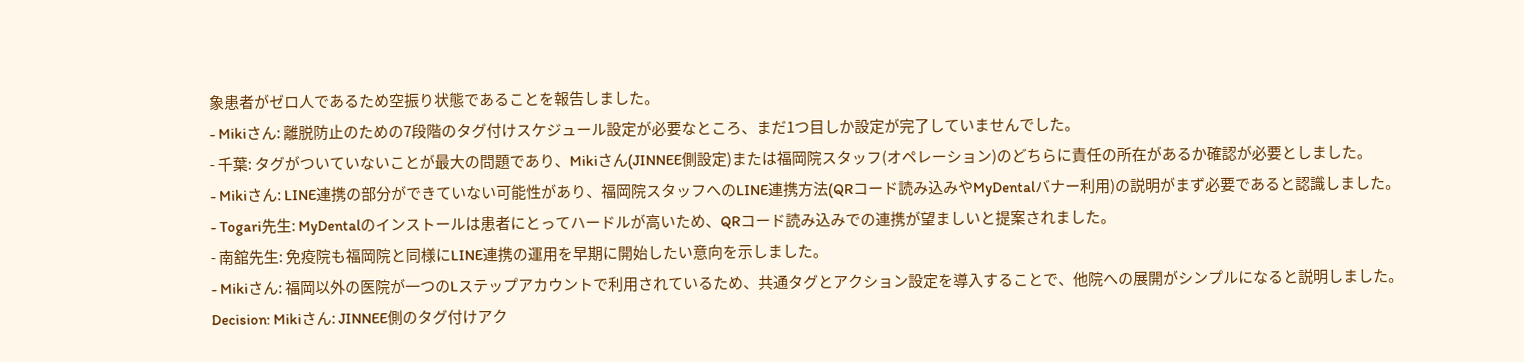象患者がゼロ人であるため空振り状態であることを報告しました。
- Mikiさん: 離脱防止のための7段階のタグ付けスケジュール設定が必要なところ、まだ1つ目しか設定が完了していませんでした。
- 千葉: タグがついていないことが最大の問題であり、Mikiさん(JINNEE側設定)または福岡院スタッフ(オペレーション)のどちらに責任の所在があるか確認が必要としました。
- Mikiさん: LINE連携の部分ができていない可能性があり、福岡院スタッフへのLINE連携方法(QRコード読み込みやMyDentalバナー利用)の説明がまず必要であると認識しました。
- Togari先生: MyDentalのインストールは患者にとってハードルが高いため、QRコード読み込みでの連携が望ましいと提案されました。
- 南舘先生: 免疫院も福岡院と同様にLINE連携の運用を早期に開始したい意向を示しました。
- Mikiさん: 福岡以外の医院が一つのLステップアカウントで利用されているため、共通タグとアクション設定を導入することで、他院への展開がシンプルになると説明しました。
Decision: Mikiさん: JINNEE側のタグ付けアク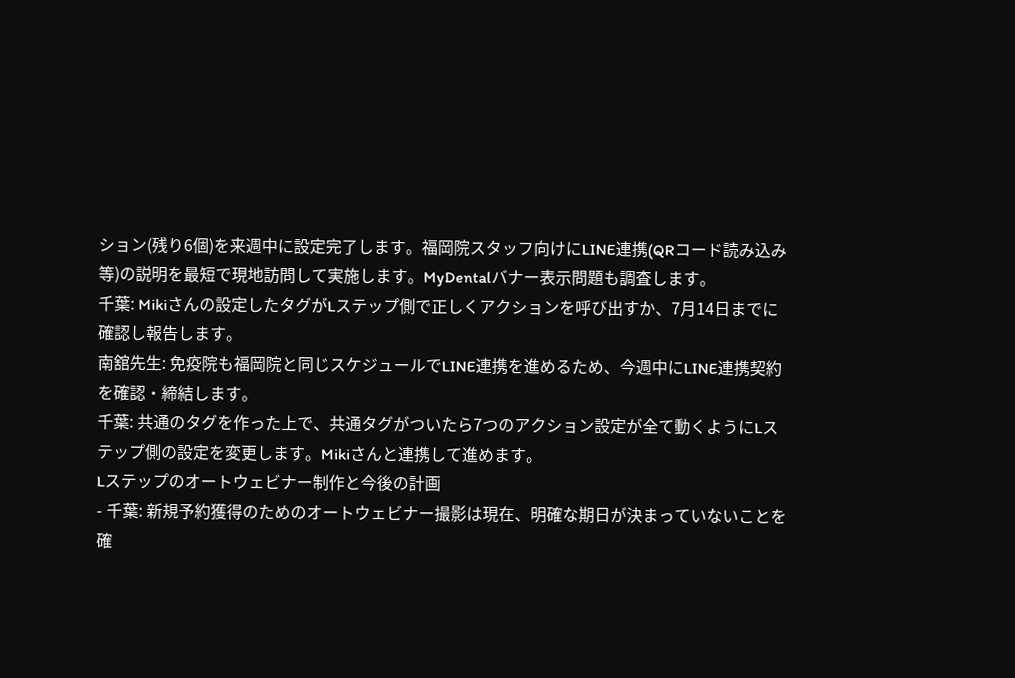ション(残り6個)を来週中に設定完了します。福岡院スタッフ向けにLINE連携(QRコード読み込み等)の説明を最短で現地訪問して実施します。MyDentalバナー表示問題も調査します。
千葉: Mikiさんの設定したタグがLステップ側で正しくアクションを呼び出すか、7月14日までに確認し報告します。
南舘先生: 免疫院も福岡院と同じスケジュールでLINE連携を進めるため、今週中にLINE連携契約を確認・締結します。
千葉: 共通のタグを作った上で、共通タグがついたら7つのアクション設定が全て動くようにLステップ側の設定を変更します。Mikiさんと連携して進めます。
Lステップのオートウェビナー制作と今後の計画
- 千葉: 新規予約獲得のためのオートウェビナー撮影は現在、明確な期日が決まっていないことを確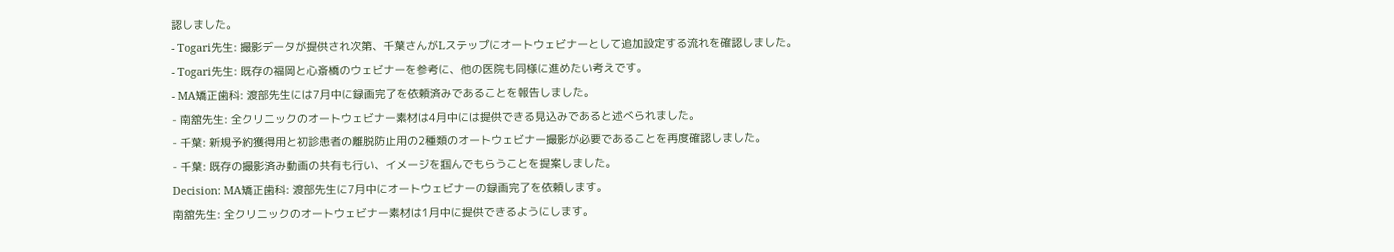認しました。
- Togari先生: 撮影データが提供され次第、千葉さんがLステップにオートウェビナーとして追加設定する流れを確認しました。
- Togari先生: 既存の福岡と心斎橋のウェビナーを参考に、他の医院も同様に進めたい考えです。
- MA矯正歯科: 渡部先生には7月中に録画完了を依頼済みであることを報告しました。
- 南舘先生: 全クリニックのオートウェビナー素材は4月中には提供できる見込みであると述べられました。
- 千葉: 新規予約獲得用と初診患者の離脱防止用の2種類のオートウェビナー撮影が必要であることを再度確認しました。
- 千葉: 既存の撮影済み動画の共有も行い、イメージを掴んでもらうことを提案しました。
Decision: MA矯正歯科: 渡部先生に7月中にオートウェビナーの録画完了を依頼します。
南舘先生: 全クリニックのオートウェビナー素材は1月中に提供できるようにします。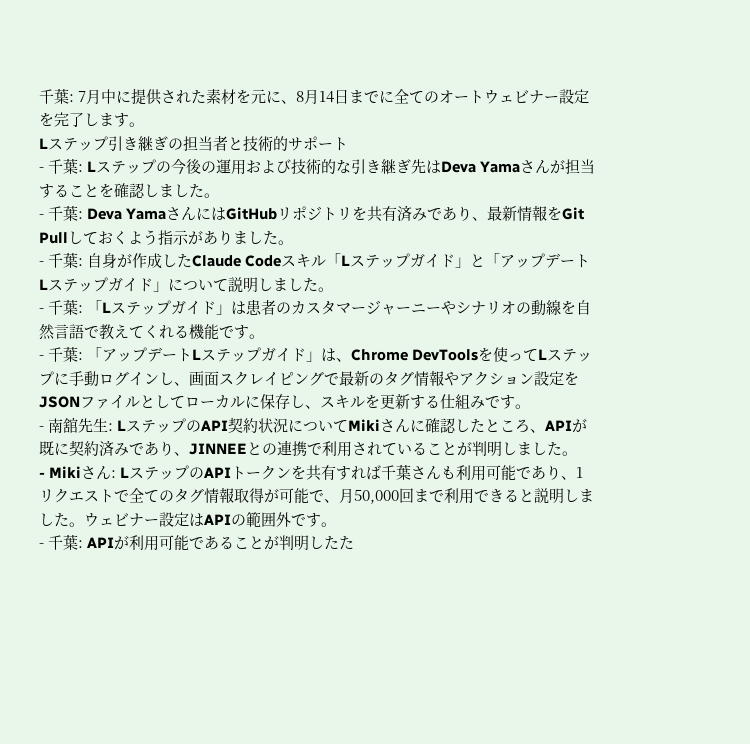千葉: 7月中に提供された素材を元に、8月14日までに全てのオートウェビナー設定を完了します。
Lステップ引き継ぎの担当者と技術的サポート
- 千葉: Lステップの今後の運用および技術的な引き継ぎ先はDeva Yamaさんが担当することを確認しました。
- 千葉: Deva YamaさんにはGitHubリポジトリを共有済みであり、最新情報をGit Pullしておくよう指示がありました。
- 千葉: 自身が作成したClaude Codeスキル「Lステップガイド」と「アップデートLステップガイド」について説明しました。
- 千葉: 「Lステップガイド」は患者のカスタマージャーニーやシナリオの動線を自然言語で教えてくれる機能です。
- 千葉: 「アップデートLステップガイド」は、Chrome DevToolsを使ってLステップに手動ログインし、画面スクレイピングで最新のタグ情報やアクション設定をJSONファイルとしてローカルに保存し、スキルを更新する仕組みです。
- 南舘先生: LステップのAPI契約状況についてMikiさんに確認したところ、APIが既に契約済みであり、JINNEEとの連携で利用されていることが判明しました。
- Mikiさん: LステップのAPIトークンを共有すれば千葉さんも利用可能であり、1リクエストで全てのタグ情報取得が可能で、月50,000回まで利用できると説明しました。ウェビナー設定はAPIの範囲外です。
- 千葉: APIが利用可能であることが判明したた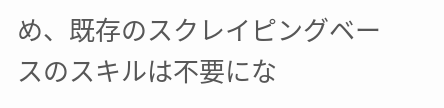め、既存のスクレイピングベースのスキルは不要にな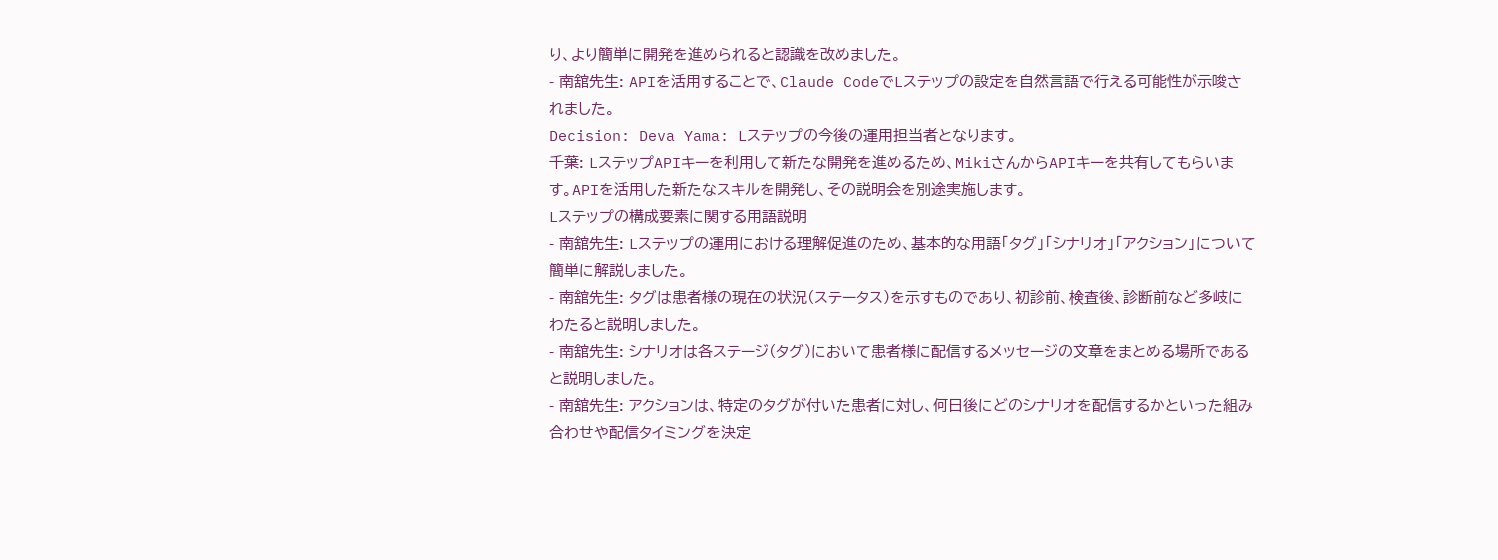り、より簡単に開発を進められると認識を改めました。
- 南舘先生: APIを活用することで、Claude CodeでLステップの設定を自然言語で行える可能性が示唆されました。
Decision: Deva Yama: Lステップの今後の運用担当者となります。
千葉: LステップAPIキーを利用して新たな開発を進めるため、MikiさんからAPIキーを共有してもらいます。APIを活用した新たなスキルを開発し、その説明会を別途実施します。
Lステップの構成要素に関する用語説明
- 南舘先生: Lステップの運用における理解促進のため、基本的な用語「タグ」「シナリオ」「アクション」について簡単に解説しました。
- 南舘先生: タグは患者様の現在の状況(ステータス)を示すものであり、初診前、検査後、診断前など多岐にわたると説明しました。
- 南舘先生: シナリオは各ステージ(タグ)において患者様に配信するメッセージの文章をまとめる場所であると説明しました。
- 南舘先生: アクションは、特定のタグが付いた患者に対し、何日後にどのシナリオを配信するかといった組み合わせや配信タイミングを決定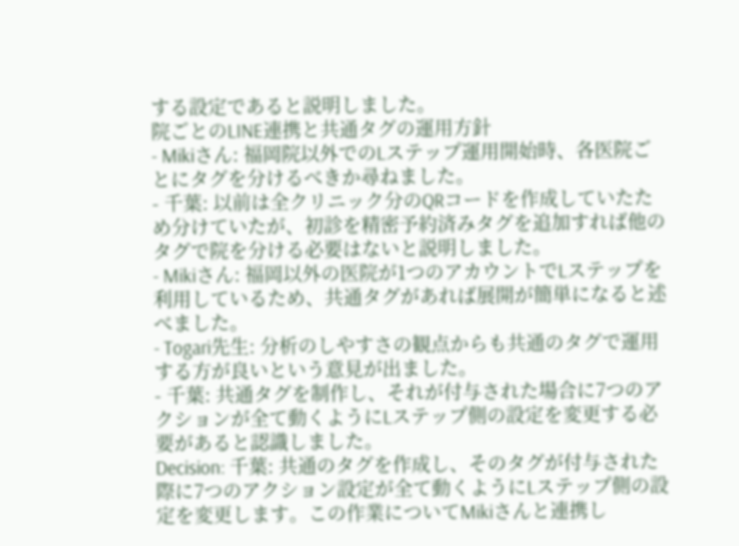する設定であると説明しました。
院ごとのLINE連携と共通タグの運用方針
- Mikiさん: 福岡院以外でのLステップ運用開始時、各医院ごとにタグを分けるべきか尋ねました。
- 千葉: 以前は全クリニック分のQRコードを作成していたため分けていたが、初診を精密予約済みタグを追加すれば他のタグで院を分ける必要はないと説明しました。
- Mikiさん: 福岡以外の医院が1つのアカウントでLステップを利用しているため、共通タグがあれば展開が簡単になると述べました。
- Togari先生: 分析のしやすさの観点からも共通のタグで運用する方が良いという意見が出ました。
- 千葉: 共通タグを制作し、それが付与された場合に7つのアクションが全て動くようにLステップ側の設定を変更する必要があると認識しました。
Decision: 千葉: 共通のタグを作成し、そのタグが付与された際に7つのアクション設定が全て動くようにLステップ側の設定を変更します。この作業についてMikiさんと連携し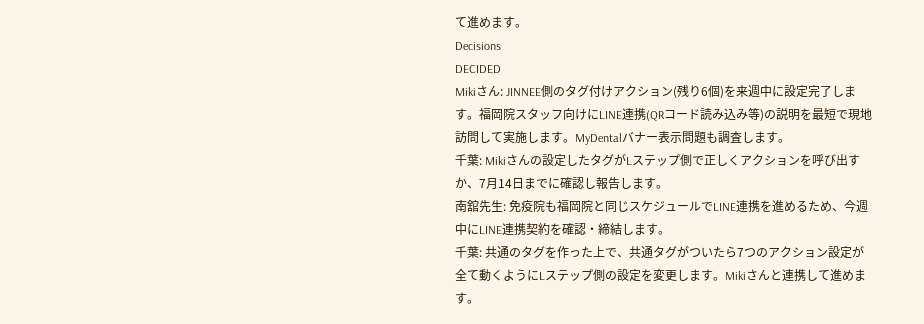て進めます。
Decisions
DECIDED
Mikiさん: JINNEE側のタグ付けアクション(残り6個)を来週中に設定完了します。福岡院スタッフ向けにLINE連携(QRコード読み込み等)の説明を最短で現地訪問して実施します。MyDentalバナー表示問題も調査します。
千葉: Mikiさんの設定したタグがLステップ側で正しくアクションを呼び出すか、7月14日までに確認し報告します。
南舘先生: 免疫院も福岡院と同じスケジュールでLINE連携を進めるため、今週中にLINE連携契約を確認・締結します。
千葉: 共通のタグを作った上で、共通タグがついたら7つのアクション設定が全て動くようにLステップ側の設定を変更します。Mikiさんと連携して進めます。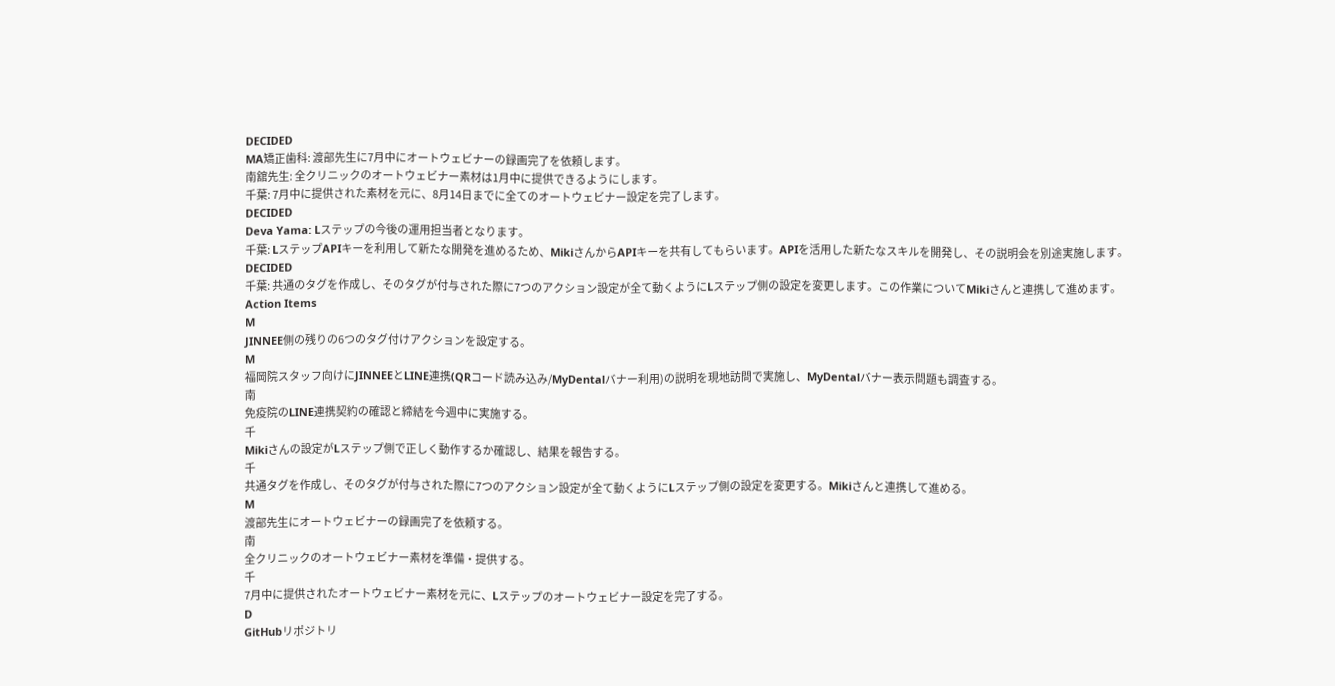DECIDED
MA矯正歯科: 渡部先生に7月中にオートウェビナーの録画完了を依頼します。
南舘先生: 全クリニックのオートウェビナー素材は1月中に提供できるようにします。
千葉: 7月中に提供された素材を元に、8月14日までに全てのオートウェビナー設定を完了します。
DECIDED
Deva Yama: Lステップの今後の運用担当者となります。
千葉: LステップAPIキーを利用して新たな開発を進めるため、MikiさんからAPIキーを共有してもらいます。APIを活用した新たなスキルを開発し、その説明会を別途実施します。
DECIDED
千葉: 共通のタグを作成し、そのタグが付与された際に7つのアクション設定が全て動くようにLステップ側の設定を変更します。この作業についてMikiさんと連携して進めます。
Action Items
M
JINNEE側の残りの6つのタグ付けアクションを設定する。
M
福岡院スタッフ向けにJINNEEとLINE連携(QRコード読み込み/MyDentalバナー利用)の説明を現地訪問で実施し、MyDentalバナー表示問題も調査する。
南
免疫院のLINE連携契約の確認と締結を今週中に実施する。
千
Mikiさんの設定がLステップ側で正しく動作するか確認し、結果を報告する。
千
共通タグを作成し、そのタグが付与された際に7つのアクション設定が全て動くようにLステップ側の設定を変更する。Mikiさんと連携して進める。
M
渡部先生にオートウェビナーの録画完了を依頼する。
南
全クリニックのオートウェビナー素材を準備・提供する。
千
7月中に提供されたオートウェビナー素材を元に、Lステップのオートウェビナー設定を完了する。
D
GitHubリポジトリ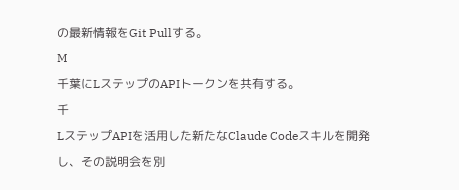の最新情報をGit Pullする。
M
千葉にLステップのAPIトークンを共有する。
千
LステップAPIを活用した新たなClaude Codeスキルを開発し、その説明会を別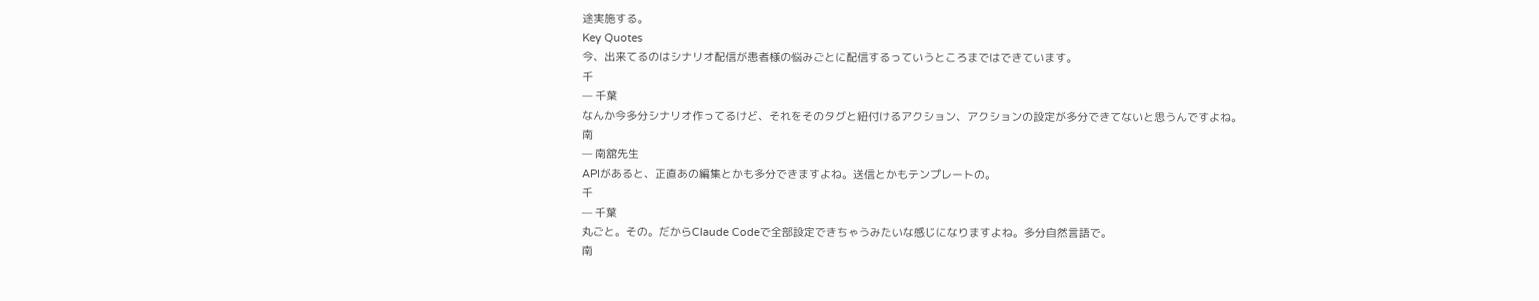途実施する。
Key Quotes
今、出来てるのはシナリオ配信が患者様の悩みごとに配信するっていうところまではできています。
千
— 千葉
なんか今多分シナリオ作ってるけど、それをそのタグと紐付けるアクション、アクションの設定が多分できてないと思うんですよね。
南
— 南舘先生
APIがあると、正直あの編集とかも多分できますよね。送信とかもテンプレートの。
千
— 千葉
丸ごと。その。だからClaude Codeで全部設定できちゃうみたいな感じになりますよね。多分自然言語で。
南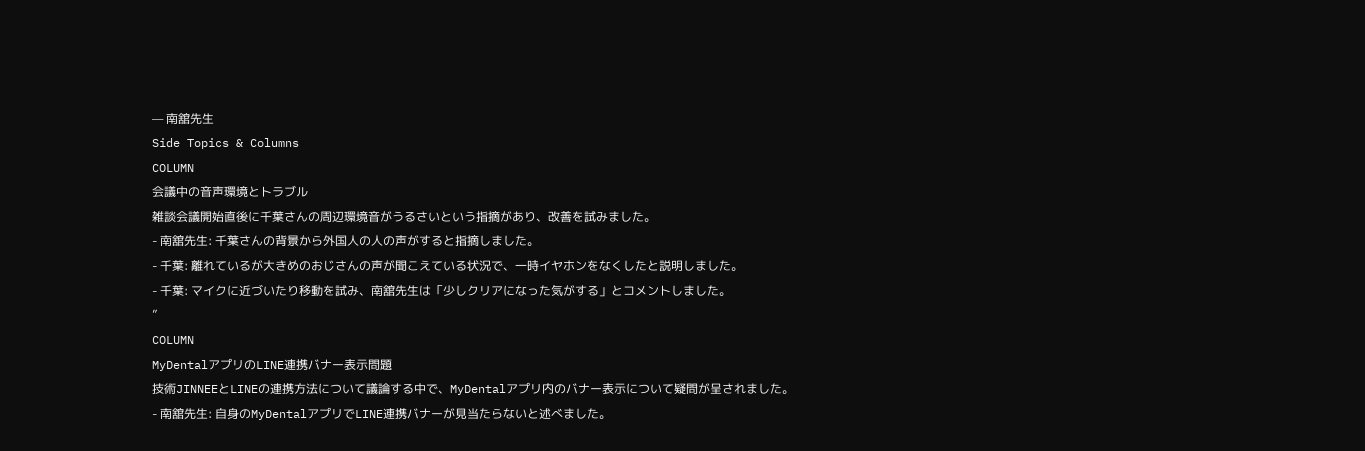— 南舘先生
Side Topics & Columns
COLUMN
会議中の音声環境とトラブル
雑談会議開始直後に千葉さんの周辺環境音がうるさいという指摘があり、改善を試みました。
- 南舘先生: 千葉さんの背景から外国人の人の声がすると指摘しました。
- 千葉: 離れているが大きめのおじさんの声が聞こえている状況で、一時イヤホンをなくしたと説明しました。
- 千葉: マイクに近づいたり移動を試み、南舘先生は「少しクリアになった気がする」とコメントしました。
”
COLUMN
MyDentalアプリのLINE連携バナー表示問題
技術JINNEEとLINEの連携方法について議論する中で、MyDentalアプリ内のバナー表示について疑問が呈されました。
- 南舘先生: 自身のMyDentalアプリでLINE連携バナーが見当たらないと述べました。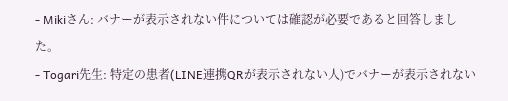- Mikiさん: バナーが表示されない件については確認が必要であると回答しました。
- Togari先生: 特定の患者(LINE連携QRが表示されない人)でバナーが表示されない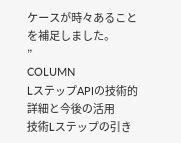ケースが時々あることを補足しました。
”
COLUMN
LステップAPIの技術的詳細と今後の活用
技術Lステップの引き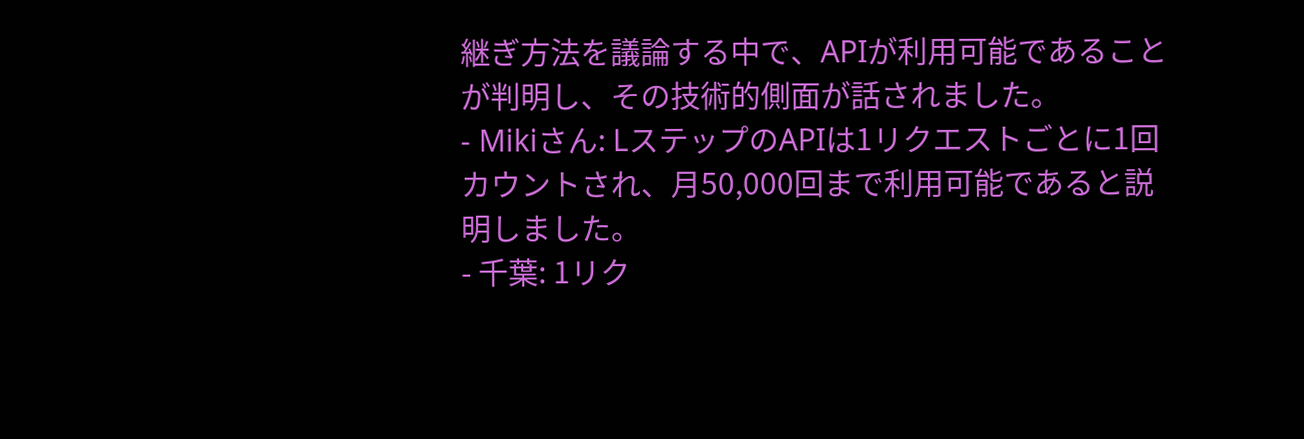継ぎ方法を議論する中で、APIが利用可能であることが判明し、その技術的側面が話されました。
- Mikiさん: LステップのAPIは1リクエストごとに1回カウントされ、月50,000回まで利用可能であると説明しました。
- 千葉: 1リク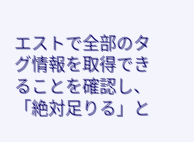エストで全部のタグ情報を取得できることを確認し、「絶対足りる」と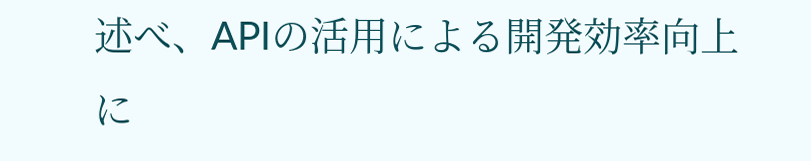述べ、APIの活用による開発効率向上に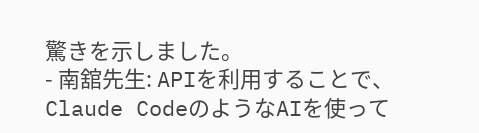驚きを示しました。
- 南舘先生: APIを利用することで、Claude CodeのようなAIを使って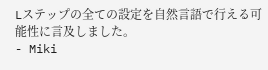Lステップの全ての設定を自然言語で行える可能性に言及しました。
- Miki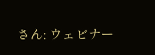さん: ウェビナー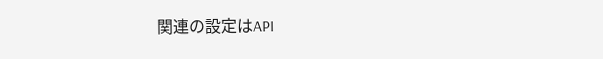関連の設定はAPI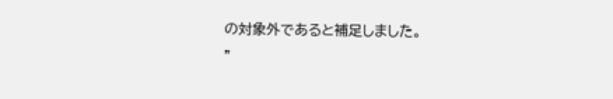の対象外であると補足しました。
”